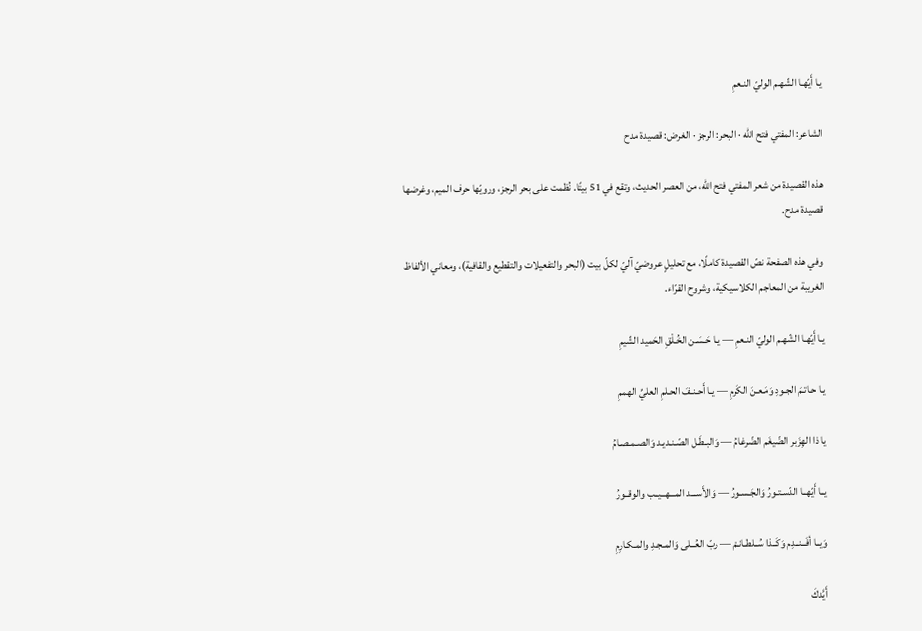يـا أَيّهـا الشّهـم الوليّ النـعمِ

الشاعر: المفتي فتح الله · البحر: الرجز · الغرض: قصيدة مدح

هذه القصيدة من شعر المفتي فتح الله، من العصر الحديث، وتقع في 51 بيتًا. نُظمت على بحر الرجز، ورويّها حرف الميم، وغرضها قصيدة مدح.

وفي هذه الصفحة نصّ القصيدة كاملًا، مع تحليلٍ عروضيّ آليّ لكلّ بيت (البحر والتفعيلات والتقطيع والقافية)، ومعاني الألفاظ الغريبة من المعاجم الكلاسيكية، وشروح القرّاء.

يـا أَيّهـا الشّهـم الوليّ النـعمِ — يـا حَـسَـن الخُـلْقِ الحَميد الشّيمِ

يـا حـاتـمَ الجـودِ وَمَـعـنَ الكَرمِ — يـا أَحـنـفَ الحـلمِ العليِّ الهممِ

يا ذا الهِزَبر الضّيغَم الضّرغامُ — وَالبـطَـل الصّـنـديـد وَالصـمـصـامُ

يــا أَيّهــا الدّسـتـورُ وَالجَـسـورُ — وَالأَســـد المـــهــيــب والوقــورُ

وَيــا أفَــنــدِم وَكَــذا سُــلطـانـمْ — ربّ العُــلى وَالمـجـدِ والمـكـارِمِ

أَيَّدكَ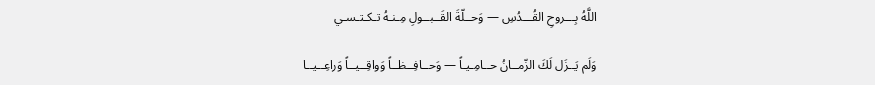اللَّهُ بِـــروحِ القُـــدُسِ — وَحــلّةَ القَــبــولِ مِـنـهُ تـكـتـسـي

وَلَم يَــزَل لَكَ الزّمــانُ حــامِـيـاً — وَحــافِــظــاً وَواقِــيــاً وَراعِــيــا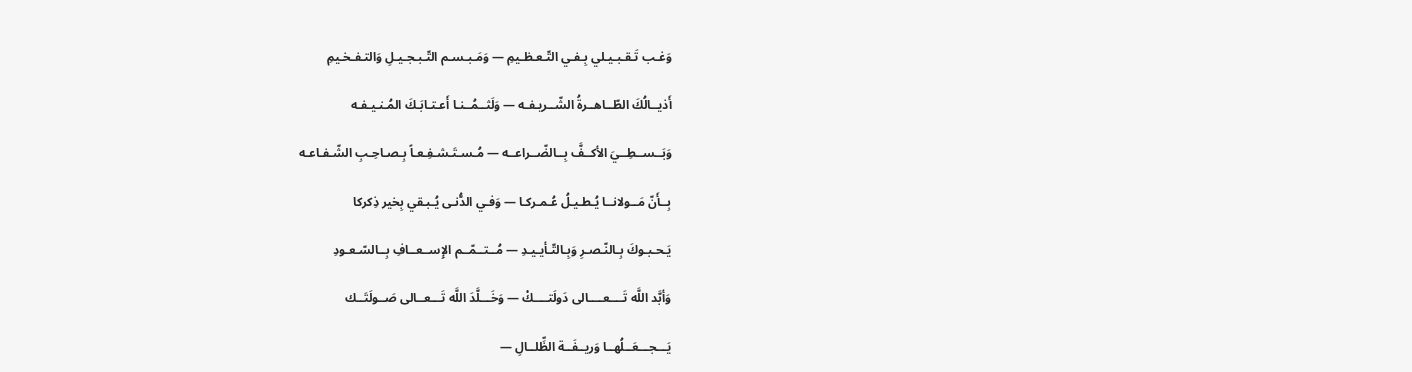وَغـب تَـقـبـيـلي بِـفـي التّـعـظـيمِ — وَمَـبـسـم التّـبـجـيـلِ وَالتـفـخـيمِ

أَذيــالُكَ الطّــاهــرةُ الشّــريـفـه — وَلَثــمُــنـا أَعـتـابَـكَ المُـنـيـفـه

وَبَــســطِــيَ الأكــفَّ بِــالضّــراعــه — مُـسـتَـشـفِـعـاً بِـصـاحِـبِ الشّـفـاعـه

بِــأَنّ مَــولانــا يُـطـيـلُ عُـمـركـا — وَفـي الدُّنـى يُـبـقي بِخير ذِكركا

يَـحـبـوكَ بِـالنّـصـرِ وَبِـالتّـأيـيـدِ — مُــتــمّــم الإِســعــافِ بِــالسّـعـودِ

وَأبَّد اللَّه تَــــعــــالى دَولَتــــكْ — وَخَـــلَّدَ اللَّه تَـــعــالى صَــولَتَــك

يَـــجـــعَــلُهــا وَريــفَــة الظِّلــالِ —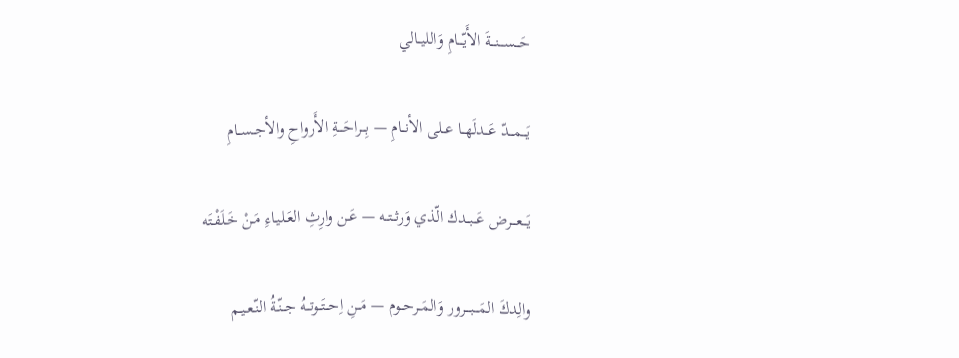حَـــســـنـــةَ الأَيّـــامِ وَالليــالي

يَـــمـــدّ عَــدلَهــا عــلى الأنــامِ — بِـــراحَـــةِ الأَرواحِ والأجــســامِ

يَـــعـــرض عَــبــدك الّذي وَرثــتــه — عَـن وارِثِ العَـليـاءِ مَـنْ خَـلَفْـتَه

والِدكَ المَـــبـــرور وَالمَــرحــوم — مَــنِ اِحــتَــوتــهُ جــنّـةُ النّـعـيـم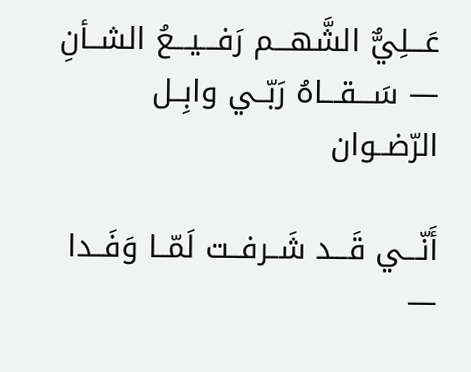عَـــلِيٌّ الشَّهـــم رَفـــيـــعُ الشــأنِ — سَـــقـــاهُ رَبّــي وابِــل الرّضــوان

أَنّـــي قَـــد شَــرفــت لَمّــا وَفَــدا —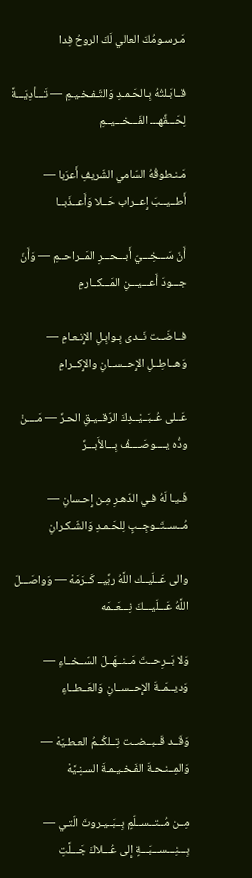مَـرسـومُكَ العالي لَكَ الروحُ فِدا

قــابَـلتُهُ بِـالحَـمـدِ وَالتّـفـخـيـمِ — تَـــأدِيَـــةً لِحَـــقِّهـــ الفَـــخـــيــمِ

مَـنـطوقُهُ السّامي الشّريفِ أَعرَبا — أَطــيــبَ إِعــراب حَــلا وَأَعــذَبــا

أَنّ سَـــخِـــيّ أَبـــحـــرِ المَــراحــمِ — وَأَنّ جـــودَ أَعـــيـــنِ المَـــكــارمِ

فــاضَــت نَــدى بِـوابِـلِ الإِنـعـامِ — وَهــاطِــلِ الإِحــســانِ والإِكــرامِ

عَــلى عُــبَــيْــدِكَ الرّقــيـقِ الحـرِّ — مَــــنْ ودُّه يــــوصَــــفُ بِـــالأَبـــرِّ

فَـيـا لَهُ فـي الدّهـرِ مِـن إِحـسانِ — مُــســتَــوجِــبٍ لِلحَـمـدِ وَالشّـكـرانِ

والى عَــلَيــك اللَّهُ ربِّيــ كَــرَمَهْ — وَواصَـــلَ اللَّهُ عَـــلَيـــكَ نِـــعَــمَه

وَلا بَــرِحــتَ مَــنــهَــلَ السّــخــاءِ — وَديــمَــةَ الإِحــســانِ وَالعَــطــاءِ

وَقَــد قَــبــضــت تِــلكُــمُ العـطـيّهْ — وَالمِــنـحـةَ الفَـخـيـمـةَ السـنِـيَّهْ

مِــن مُــتــســلّمٍ بِــبَــيـروتَ الّتـي — بِـــنِـــســـبَـــةٍ إِلى عُـــلاكَ جَـــلَّتِ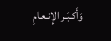وَأَكـبَـر الإِنـعـامِ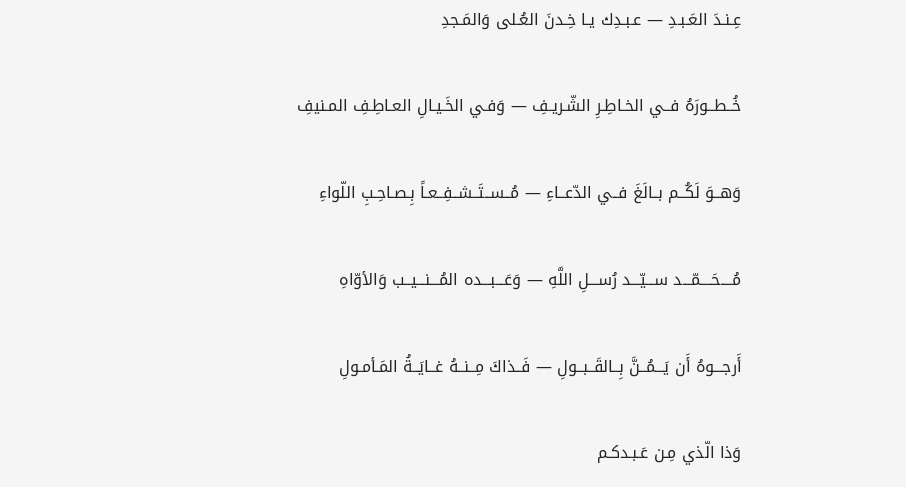عِـنـدَ العَـبـدِ — عـبـدِك يـا خِـدنَ العُـلى وَالمَـجدِ

خُــطــورَهُ فــي الخـاطِـرِ الشّـريـفِ — وَفـي الخَـيـالِ العـاطِـفِ المـنيفِ

وَهــوَ لَكُــم بــالَغَ فــي الدّعــاءِ — مُــســتَــشــفِــعـاً بِـصـاحِـبِ اللّواءِ

مُــــحَــــمّـــد ســـيّـــد رُســـلِ اللَّهِ — وَعَـــبـــده المُـــنـــيــب وَالأوّاهِ

أَرجـــوهُ أَن يَـــمُــنَّ بِــالقَــبــولِ — فَــذاكَ مِــنــهُ غــايَــةُ المَـأمـولِ

وَذا الّذي مِـن عَـبـدكـم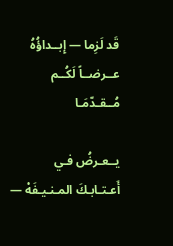قَد لَزِما — إِبــداؤُهُ عــرضــاً لَكُــم مُــقـدّمَـا

يــعـرضُ فـي أَعـتـابـكَ المـنـيـفَهْ —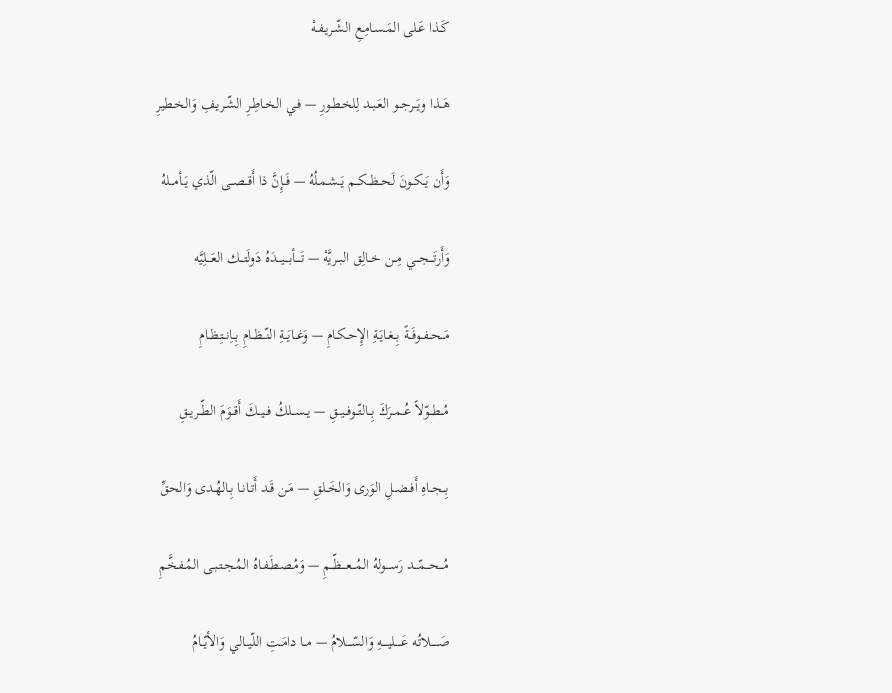كَـذا عَـلى المَـسـامِـعِ الشّـريـفـهْ

هَــذا ويَــرجــو العَـبـد لِلخـطـورِ — فـي الخـاطِـرِ الشّـريـفِ وَالخـطيرِ

وَأَن يَــكــونَ لَحــظــكــم يَــشـمـلُهُ — فَــإِنَّ ذا أَقــصــى الّذي يَــأمــلهُ

وَأَرتَـــجـــي مِــن خــالِق البــريَّهْ — تَــــأبـــيـــدَهُ دَولَتـــك العَـــلِيَّه

مَــحــفــوفَــةً بِــغـايَـةِ الإِحـكـامِ — وَغــايَــةِ النّــظــامِ بِــاِنــتِـظـامِ

مُــطــوّلاً عُــمــرَكَ بِــالتّــوفــيــقِ — يــســلكُ فــيــكَ أَقــوَمَ الطّــريــقِ

بِــجــاهِ أَفــضــلِ الوَرى وَالخَــلقِ — مَـن قَـد أَتـانـا بِـالهُـدى وَالحقِّ

مُـــحـــمّـــد رَســـولهُ المُـــعـــظّــمِ — وَمُـصـطَـفـاهُ المُـجـتـبـى المُـفـخَّمِ

صَـــــلاتُه عَـــــليــــهِ وَالسّــــلامُ — مــا دامَــتِ اللّيــالي وَالأيّــامُ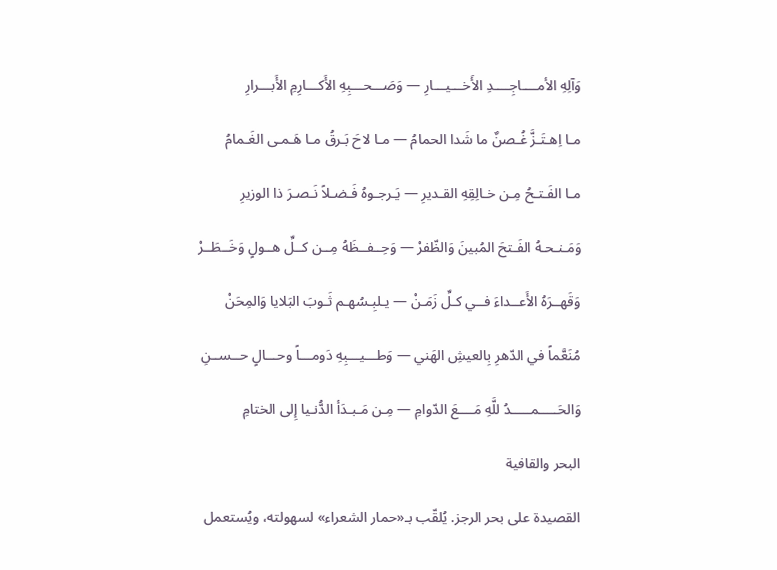وَآلِهِ الأمــــاجِــــدِ الأَخـــيـــارِ — وَصَـــحـــبِهِ الأَكـــارِمِ الأَبـــرارِ

مـا اِهـتَـزَّ غُـصنٌ ما شَدا الحمامُ — مـا لاحَ بَـرقُ مـا هَـمـى الغَـمامُ

مـا الفَـتـحُ مِـن خـالِقِهِ القـديرِ — يَـرجـوهُ فَـضـلاً نَـصـرَ ذا الوزيرِ

وَمَـنـحـهُ الفَـتحَ المُبينَ وَالظّفرْ — وَحِــفــظَهُ مِــن كــلِّ هــولٍ وَخَــطَــرْ

وَقَهــرَهُ الأَعــداءَ فــي كـلِّ زَمَـنْ — يـلبِـسُهـم ثَـوبَ البَلايا وَالمِحَنْ

مُنَعَّماً في الدّهرِ بِالعيشِ الهَني — وَطـــيـــبِهِ دَومـــاً وحـــالٍ حــســنِ

وَالحَـــــمـــــدُ للَّهِ مَــــعَ الدّوامِ — مِـن مَـبـدَأ الدُّنـيا إِلى الختامِ

البحر والقافية

القصيدة على بحر الرجز. يُلقّب بـ«حمار الشعراء» لسهولته، ويُستعمل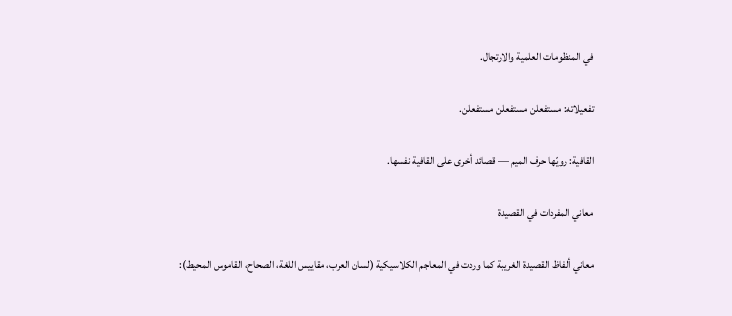في المنظومات العلمية والارتجال.

تفعيلاته: مستفعلن مستفعلن مستفعلن.

القافية: رويّها حرف الميم — قصائد أخرى على القافية نفسها.

معاني المفردات في القصيدة

معاني ألفاظ القصيدة الغريبة كما وردت في المعاجم الكلاسيكية (لسان العرب، مقاييس اللغة، الصحاح، القاموس المحيط):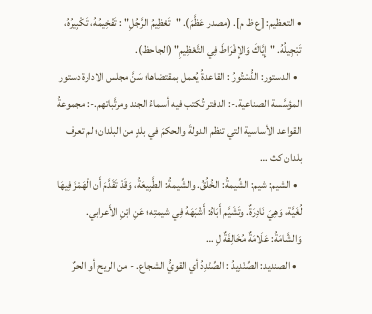• التعظيم: [ع ظ م]. (مصدر عَظَّمَ). "تَعْظِيمُ الرَّجُلِ" : تَفْخِيمُهُ، تَكْبِيرُهُ، تَبْجِيلُهُ. "إِيَّاكَ وَالإِفْرَاطَ فِي التَّعْظِيمِ" (الجاحظ).
  • الدستور: الدُّسْتُورُ : القاعدةُ يُعمل بمقتضاها؛ سَنَّ مجلس الادارة دستور المؤسَّسة الصناعية.-: الدفتر تُكتب فيه أسماءُ الجند ومرتَّباتهم.-: مجموعةُ القواعد الأساسية التي تنظم الدولةَ والحكمَ في بلدٍ من البلدان؛ لم تعرف بلدان كث …
  • الشيم: شيم: الشِّيمةُ: الخُلُقُ. والشِّيمةُ: الطَّبِيعَةُ، وَقَدْ تَقَدَّمَ أَن الْهَمْزَ فِيهَا لُغَيَّة، وَهِيَ نَادِرَةٌ. وتَشَيَّم أَبَاهُ: أَشْبَهَهُ فِي شيمتِه؛ عَنِ ابْنِ الأَعرابي. وَالشَّامَةُ: عَلَامَةٌ مُخَالِفَةٌ لِ …
  • الصنديد: الصِّنْدِيدُ : الصِّنْدِدُ أي القويُّ الشجاع. - من الريح أو الحرٌ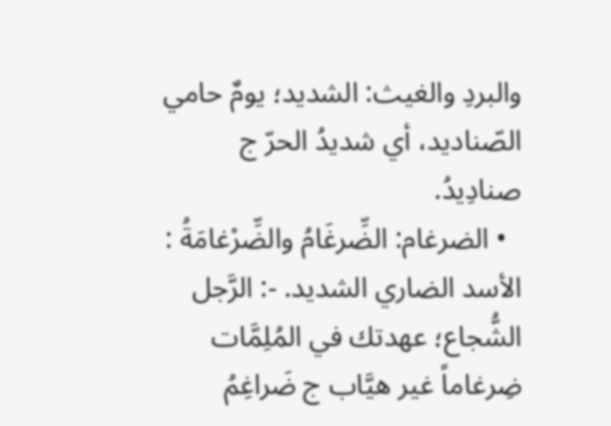والبردِ والغيث: الشديد؛ يومٌ حامي الصّناديد، أي شديدُ الحرّ ج صنادِيدُ.
  • الضرغام: الضِّرغَامُ والضِّرْغامَةُ : الأسد الضاري الشديد. -: الرَّجل الشُّجاع؛ عهدتك في المُلِمَّات ضِرغاماً غير هيَّاب ج ضَراغِمُ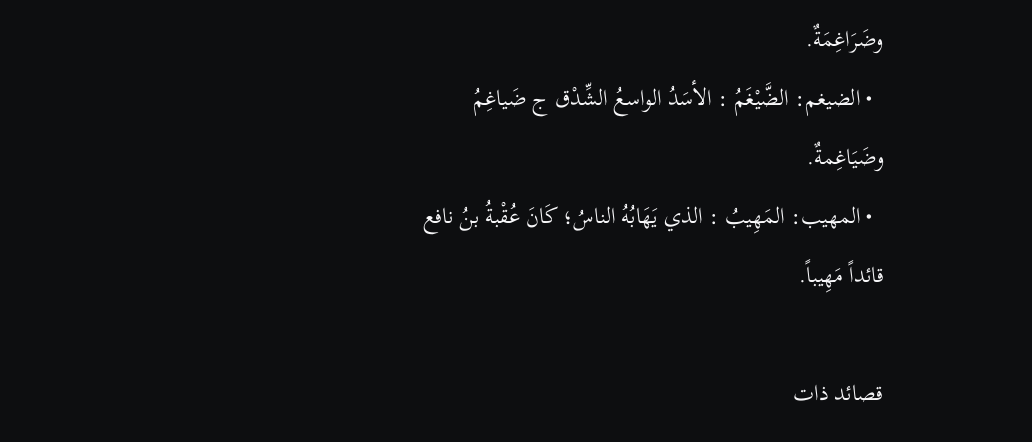وضَرَاغِمَةٌ.
  • الضيغم: الضَّيْغَمُ : الأسَدُ الواسعُ الشِّدْق ج ضَياغِمُ وضَيَاغِمةٌ.
  • المهيب: المَهِيبُ : الذي يَهَابُهُ الناسُ؛ كَانَ عُقْبةُ بنُ نافع قائداً مَهِيباً.

قصائد ذات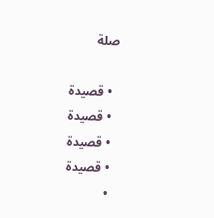صلة

  • قصيدة
  • قصيدة
  • قصيدة
  • قصيدة
  •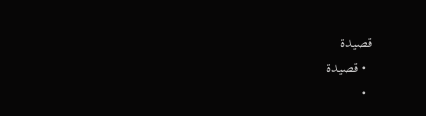قصيدة
  • قصيدة
  •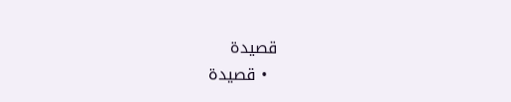قصيدة
  • قصيدة